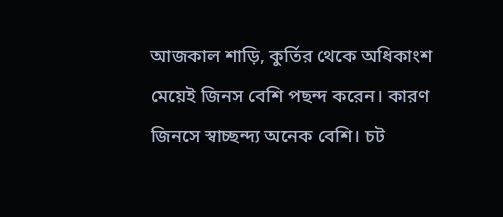আজকাল শাড়ি, কুর্তির থেকে অধিকাংশ মেয়েই জিনস বেশি পছন্দ করেন। কারণ জিনসে স্বাচ্ছন্দ্য অনেক বেশি। চট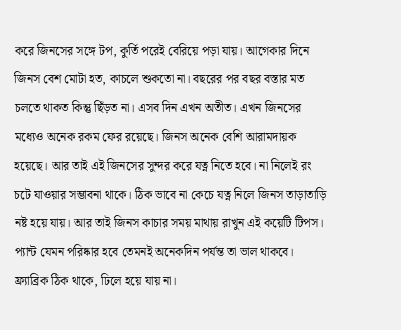করে জিনসের সঙ্গে টপ, কুর্তি পরেই বেরিয়ে পড়া যায়। আগেকার দিনে জিনস বেশ মোটা হত, কাচলে শুকতো না। বছরের পর বছর বস্তার মত চলতে থাকত কিন্তু ছিঁড়ত না। এসব দিন এখন অতীত। এখন জিনসের মধ্যেও অনেক রকম ফের রয়েছে। জিনস অনেক বেশি আরামদায়ক হয়েছে। আর তাই এই জিনসের সুন্দর করে যত্ন নিতে হবে। না নিলেই রং চটে যাওয়ার সম্ভাবনা থাকে। ঠিক ভাবে না কেচে যত্ন নিলে জিনস তাড়াতাড়ি নষ্ট হয়ে যায়। আর তাই জিনস কাচার সময় মাথায় রাখুন এই কয়েটি টিপস। প্যান্ট যেমন পরিষ্কার হবে তেমনই অনেকদিন পর্যন্ত তা ভাল থাকবে। ফ্র্যাব্রিক ঠিক থাকে, ঢিলে হয়ে যায় না।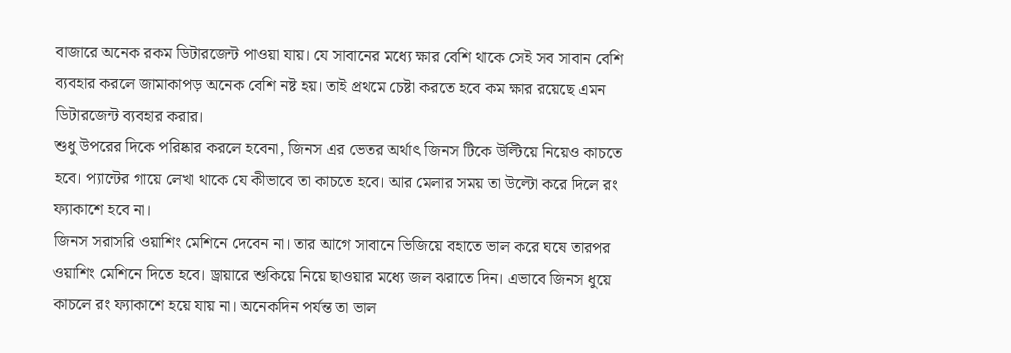বাজারে অনেক রকম ডিটারজেন্ট পাওয়া যায়। যে সাবানের মধ্যে ক্ষার বেশি থাকে সেই সব সাবান বেশি ব্যবহার করলে জামাকাপড় অনেক বেশি নষ্ট হয়। তাই প্রথমে চেষ্টা করতে হবে কম ক্ষার রয়েছে এমন ডিটারজেন্ট ব্যবহার করার।
শুধু উপরের দিকে পরিষ্কার করলে হবেনা, জিনস এর ভেতর অর্থাৎ জিনস টিকে উল্টিয়ে নিয়েও কাচতে হবে। প্যান্টের গায়ে লেখা থাকে যে কীভাবে তা কাচতে হবে। আর মেলার সময় তা উল্টো করে দিলে রং ফ্যাকাশে হবে না।
জিনস সরাসরি ওয়াশিং মেশিনে দেবেন না। তার আগে সাবানে ভিজিয়ে বহাতে ভাল করে ঘষে তারপর ওয়াশিং মেশিনে দিতে হবে। ড্রায়ারে শুকিয়ে নিয়ে ছাওয়ার মধ্যে জল ঝরাতে দিন। এভাবে জিনস ধুয়ে কাচলে রং ফ্যাকাশে হয়ে যায় না। অনেকদিন পর্যন্ত তা ভাল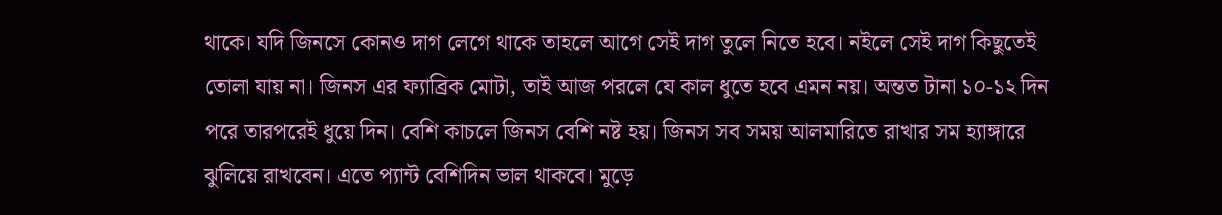থাকে। যদি জিনসে কোনও দাগ লেগে থাকে তাহলে আগে সেই দাগ তুলে নিতে হবে। নইলে সেই দাগ কিছুতেই তোলা যায় না। জিনস এর ফ্যাব্রিক মোটা, তাই আজ পরলে যে কাল ধুতে হবে এমন নয়। অন্তত টানা ১০-১২ দিন পরে তারপরেই ধুয়ে দিন। বেশি কাচলে জিনস বেশি নষ্ট হয়। জিনস সব সময় আলমারিতে রাখার সম হ্যাঙ্গারে ঝুলিয়ে রাখবেন। এতে প্যান্ট বেশিদিন ভাল থাকবে। মুড়ে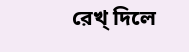রেখ্ দিলে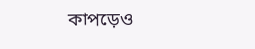কাপড়েও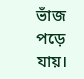ভাঁজ পড়ে যায়।